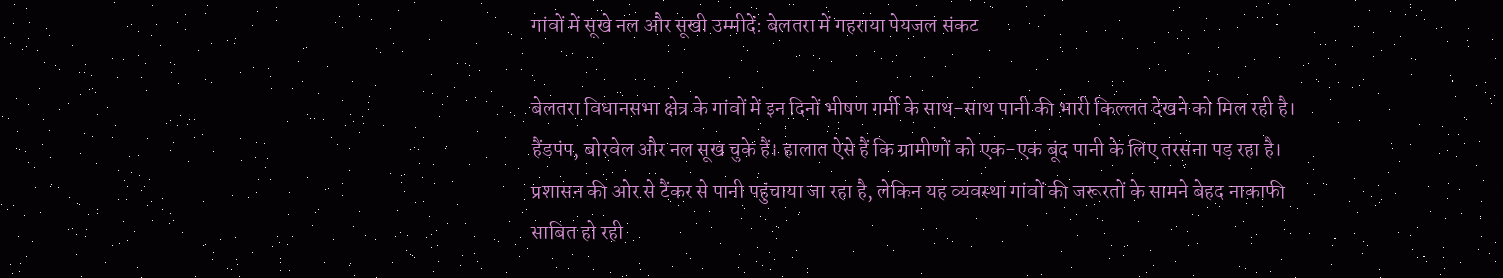गांवों में सूखे नल और सूखी उम्मीदें: बेलतरा में गहराया पेयजल संकट

बेलतरा विधानसभा क्षेत्र के गांवों में इन दिनों भीषण गर्मी के साथ-साथ पानी की भारी किल्लत देखने को मिल रही है। हैंडपंप, बोरवेल और नल सूख चुके हैं। हालात ऐसे हैं कि ग्रामीणों को एक-एक बूंद पानी के लिए तरसना पड़ रहा है।
प्रशासन की ओर से टैंकर से पानी पहुंचाया जा रहा है, लेकिन यह व्यवस्था गांवों की जरूरतों के सामने बेहद नाकाफी साबित हो रही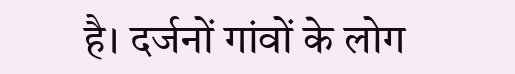है। दर्जनों गांवों के लोग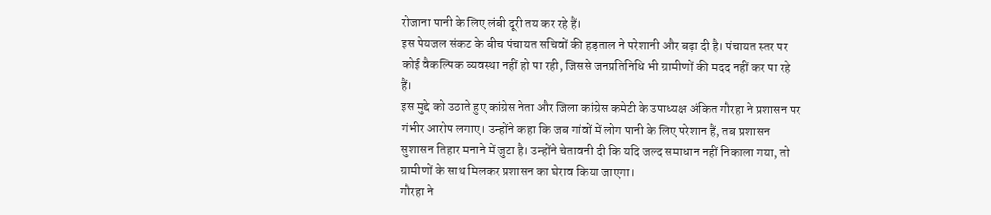रोजाना पानी के लिए लंबी दूरी तय कर रहे हैं।
इस पेयजल संकट के बीच पंचायत सचिवों की हड़ताल ने परेशानी और बढ़ा दी है। पंचायत स्तर पर कोई वैकल्पिक व्यवस्था नहीं हो पा रही, जिससे जनप्रतिनिधि भी ग्रामीणों की मदद नहीं कर पा रहे हैं।
इस मुद्दे को उठाते हुए कांग्रेस नेता और जिला कांग्रेस कमेटी के उपाध्यक्ष अंकित गौरहा ने प्रशासन पर गंभीर आरोप लगाए। उन्होंने कहा कि जब गांवों में लोग पानी के लिए परेशान हैं, तब प्रशासन सुशासन तिहार मनाने में जुटा है। उन्होंने चेतावनी दी कि यदि जल्द समाधान नहीं निकाला गया, तो ग्रामीणों के साथ मिलकर प्रशासन का घेराव किया जाएगा।
गौरहा ने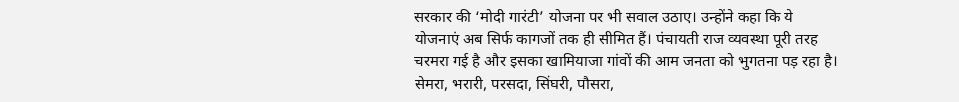सरकार की ‘मोदी गारंटी’ योजना पर भी सवाल उठाए। उन्होंने कहा कि ये योजनाएं अब सिर्फ कागजों तक ही सीमित हैं। पंचायती राज व्यवस्था पूरी तरह चरमरा गई है और इसका खामियाजा गांवों की आम जनता को भुगतना पड़ रहा है।
सेमरा, भरारी, परसदा, सिंघरी, पौसरा,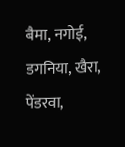बैमा, नगोई, डगनिया, खैरा, पेंडरवा,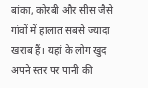बांका, कोरबी और सीस जैसे गांवों में हालात सबसे ज्यादा खराब हैं। यहां के लोग खुद अपने स्तर पर पानी की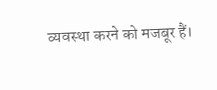व्यवस्था करने को मजबूर हैं।